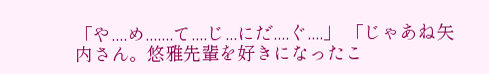「や....め.......て....じ...にだ....ぐ....」 「じゃあね矢内さん。悠雅先輩を好きになったこ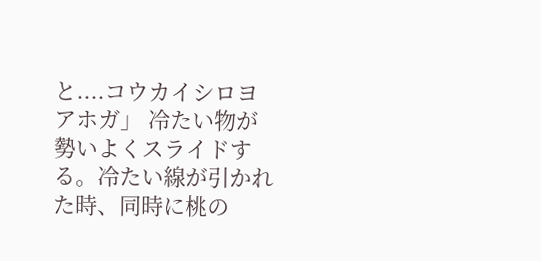と....コウカイシロヨアホガ」 冷たい物が勢いよくスライドする。冷たい線が引かれた時、同時に桃の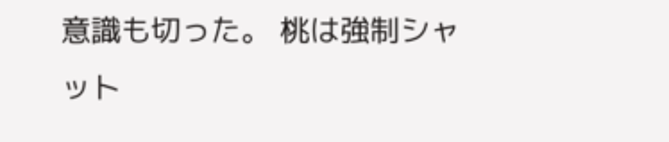意識も切った。 桃は強制シャット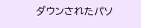ダウンされたパソ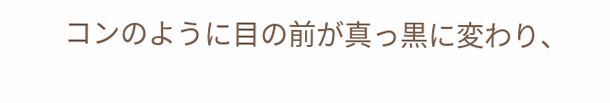コンのように目の前が真っ黒に変わり、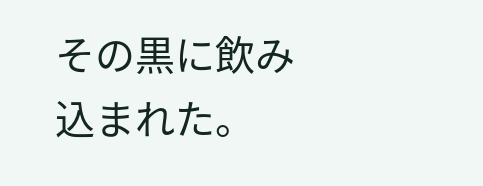その黒に飲み込まれた。